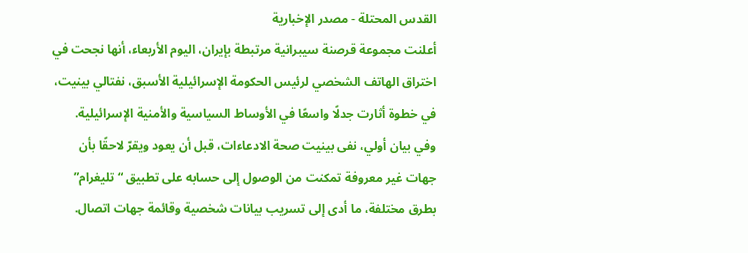القدس المحتلة - مصدر الإخبارية
أعلنت مجموعة قرصنة سيبرانية مرتبطة بإيران، اليوم الأربعاء، أنها نجحت في اختراق الهاتف الشخصي لرئيس الحكومة الإسرائيلية الأسبق، نفتالي بينيت، في خطوة أثارت جدلًا واسعًا في الأوساط السياسية والأمنية الإسرائيلية.
وفي بيان أولي، نفى بينيت صحة الادعاءات، قبل أن يعود ويقرّ لاحقًا بأن جهات غير معروفة تمكنت من الوصول إلى حسابه على تطبيق “تليغرام” بطرق مختلفة، ما أدى إلى تسريب بيانات شخصية وقائمة جهات اتصال.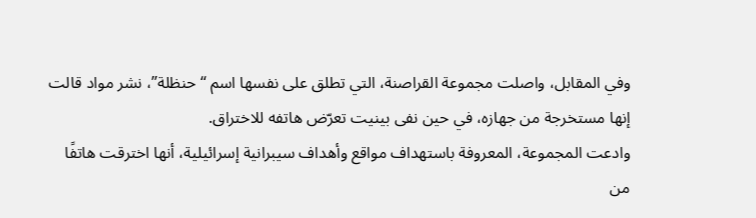وفي المقابل، واصلت مجموعة القراصنة، التي تطلق على نفسها اسم “حنظلة”، نشر مواد قالت إنها مستخرجة من جهازه، في حين نفى بينيت تعرّض هاتفه للاختراق.
وادعت المجموعة، المعروفة باستهداف مواقع وأهداف سيبرانية إسرائيلية، أنها اخترقت هاتفًا من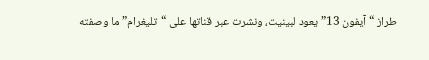طراز “آيفون 13” يعود لبينيت، ونشرت عبر قناتها على “تليغرام” ما وصفته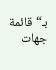بـ“قائمة جهات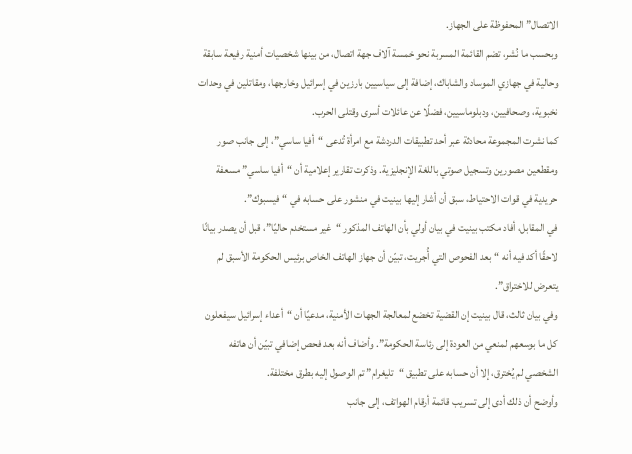الاتصال” المحفوظة على الجهاز.
وبحسب ما نُشر، تضم القائمة المسربة نحو خمسة آلاف جهة اتصال، من بينها شخصيات أمنية رفيعة سابقة وحالية في جهازي الموساد والشاباك، إضافة إلى سياسيين بارزين في إسرائيل وخارجها، ومقاتلين في وحدات نخبوية، وصحافيين، ودبلوماسيين، فضلًا عن عائلات أسرى وقتلى الحرب.
كما نشرت المجموعة محادثة عبر أحد تطبيقات الدردشة مع امرأة تُدعى “أفيا ساسي”، إلى جانب صور ومقطعين مصورين وتسجيل صوتي باللغة الإنجليزية. وذكرت تقارير إعلامية أن “أفيا ساسي” مسعفة حريدية في قوات الاحتياط، سبق أن أشار إليها بينيت في منشور على حسابه في “فيسبوك”.
في المقابل، أفاد مكتب بينيت في بيان أولي بأن الهاتف المذكور “غير مستخدم حاليًا”، قبل أن يصدر بيانًا لاحقًا أكد فيه أنه “بعد الفحوص التي أُجريت، تبيّن أن جهاز الهاتف الخاص برئيس الحكومة الأسبق لم يتعرض للاختراق”.
وفي بيان ثالث، قال بينيت إن القضية تخضع لمعالجة الجهات الأمنية، مدعيًا أن “أعداء إسرائيل سيفعلون كل ما بوسعهم لمنعي من العودة إلى رئاسة الحكومة”. وأضاف أنه بعد فحص إضافي تبيّن أن هاتفه الشخصي لم يُخترق، إلا أن حسابه على تطبيق “تليغرام” تم الوصول إليه بطرق مختلفة.
وأوضح أن ذلك أدى إلى تسريب قائمة أرقام الهواتف، إلى جانب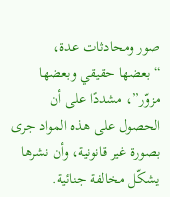صور ومحادثات عدة، “بعضها حقيقي وبعضها مزوّر”، مشددًا على أن الحصول على هذه المواد جرى بصورة غير قانونية، وأن نشرها يشكّل مخالفة جنائية.